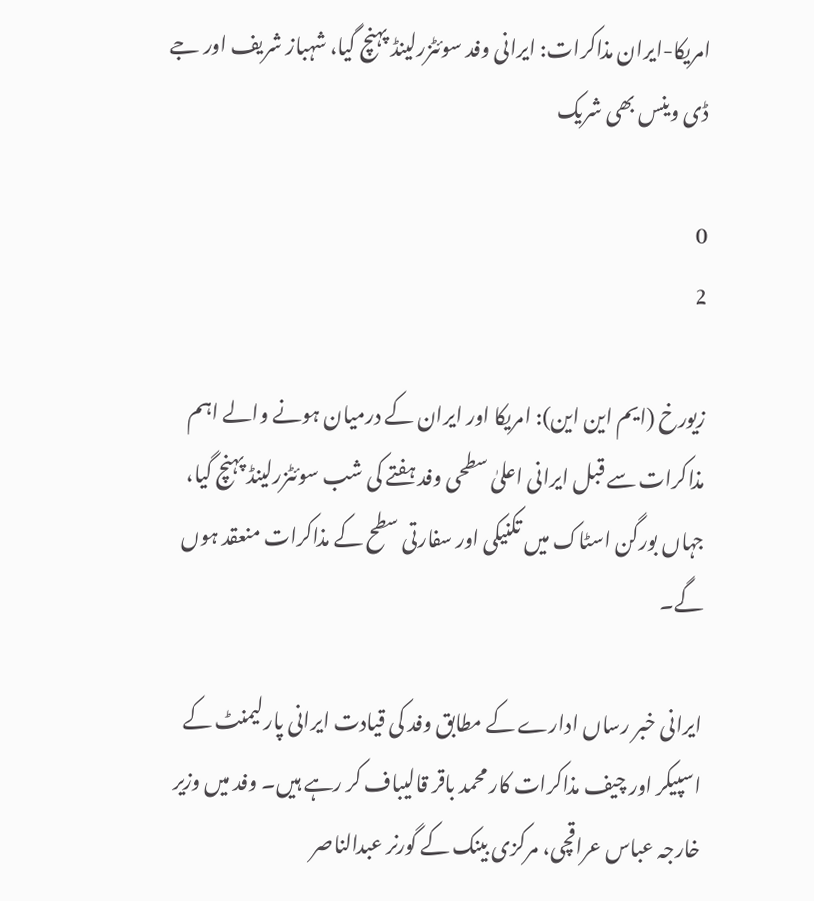امریکا-ایران مذاکرات: ایرانی وفد سوئٹزرلینڈ پہنچ گیا، شہباز شریف اور جے ڈی وینس بھی شریک

0
2

زیورخ (ایم این این): امریکا اور ایران کے درمیان ہونے والے اہم مذاکرات سے قبل ایرانی اعلیٰ سطحی وفد ہفتے کی شب سوئٹزرلینڈ پہنچ گیا، جہاں بورگن اسٹاک میں تکنیکی اور سفارتی سطح کے مذاکرات منعقد ہوں گے۔

ایرانی خبر رساں ادارے کے مطابق وفد کی قیادت ایرانی پارلیمنٹ کے اسپیکر اور چیف مذاکرات کار محمد باقر قالیباف کر رہے ہیں۔ وفد میں وزیر خارجہ عباس عراقچی، مرکزی بینک کے گورنر عبدالناصر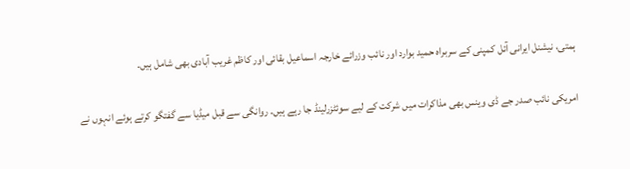ہمتی، نیشنل ایرانی آئل کمپنی کے سربراہ حمید بوارد اور نائب وزرائے خارجہ اسماعیل بقائی اور کاظم غریب آبادی بھی شامل ہیں۔

امریکی نائب صدر جے ڈی وینس بھی مذاکرات میں شرکت کے لیے سوئٹزرلینڈ جا رہے ہیں۔ روانگی سے قبل میڈیا سے گفتگو کرتے ہوئے انہوں نے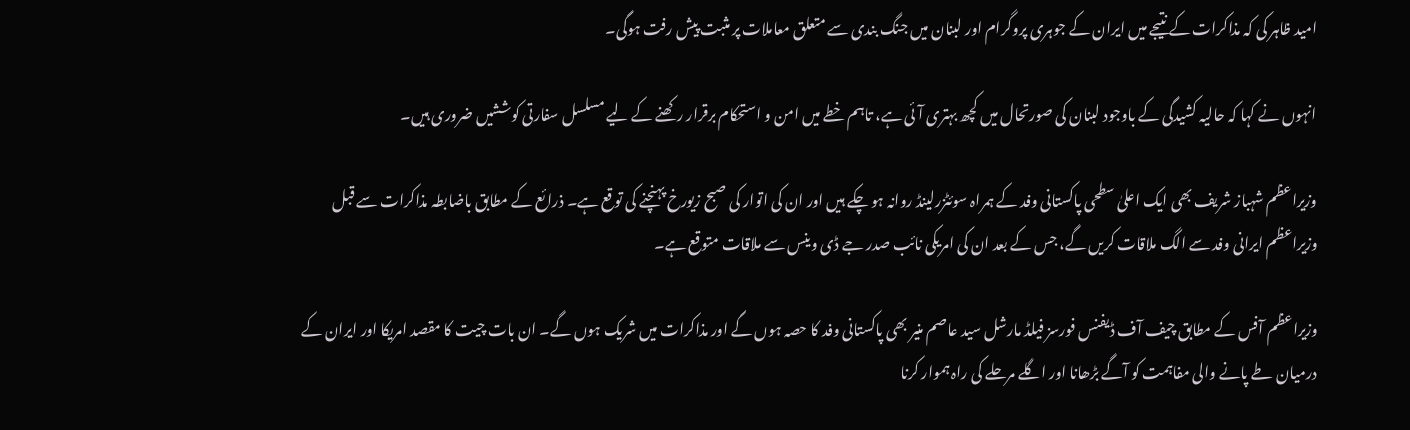امید ظاہر کی کہ مذاکرات کے نتیجے میں ایران کے جوہری پروگرام اور لبنان میں جنگ بندی سے متعلق معاملات پر مثبت پیش رفت ہوگی۔

انہوں نے کہا کہ حالیہ کشیدگی کے باوجود لبنان کی صورتحال میں کچھ بہتری آئی ہے، تاہم خطے میں امن و استحکام برقرار رکھنے کے لیے مسلسل سفارتی کوششیں ضروری ہیں۔

وزیراعظم شہباز شریف بھی ایک اعلیٰ سطحی پاکستانی وفد کے ہمراہ سوئٹزرلینڈ روانہ ہو چکے ہیں اور ان کی اتوار کی صبح زیورخ پہنچنے کی توقع ہے۔ ذرائع کے مطابق باضابطہ مذاکرات سے قبل وزیراعظم ایرانی وفد سے الگ ملاقات کریں گے، جس کے بعد ان کی امریکی نائب صدر جے ڈی وینس سے ملاقات متوقع ہے۔

وزیراعظم آفس کے مطابق چیف آف ڈیفنس فورسز فیلڈ مارشل سید عاصم منیر بھی پاکستانی وفد کا حصہ ہوں گے اور مذاکرات میں شریک ہوں گے۔ ان بات چیت کا مقصد امریکا اور ایران کے درمیان طے پانے والی مفاہمت کو آگے بڑھانا اور اگلے مرحلے کی راہ ہموار کرنا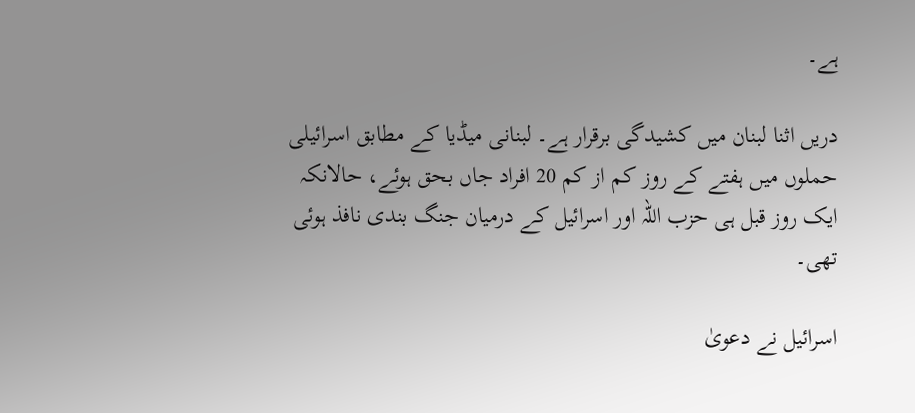ہے۔

دریں اثنا لبنان میں کشیدگی برقرار ہے۔ لبنانی میڈیا کے مطابق اسرائیلی حملوں میں ہفتے کے روز کم از کم 20 افراد جاں بحق ہوئے، حالانکہ ایک روز قبل ہی حزب اللہ اور اسرائیل کے درمیان جنگ بندی نافذ ہوئی تھی۔

اسرائیل نے دعویٰ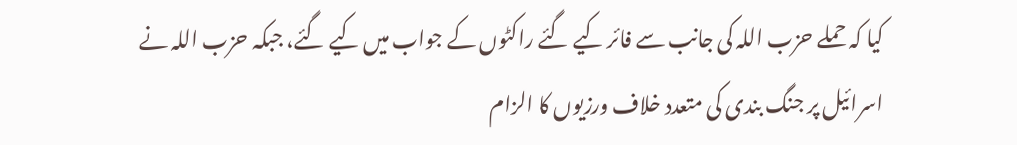کیا کہ حملے حزب اللہ کی جانب سے فائر کیے گئے راکٹوں کے جواب میں کیے گئے، جبکہ حزب اللہ نے اسرائیل پر جنگ بندی کی متعدد خلاف ورزیوں کا الزام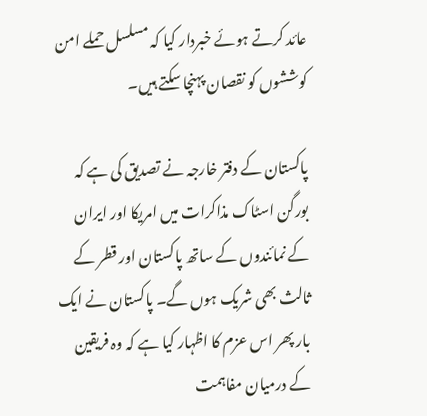عائد کرتے ہوئے خبردار کیا کہ مسلسل حملے امن کوششوں کو نقصان پہنچا سکتے ہیں۔

پاکستان کے دفتر خارجہ نے تصدیق کی ہے کہ بورگن اسٹاک مذاکرات میں امریکا اور ایران کے نمائندوں کے ساتھ پاکستان اور قطر کے ثالث بھی شریک ہوں گے۔ پاکستان نے ایک بار پھر اس عزم کا اظہار کیا ہے کہ وہ فریقین کے درمیان مفاہمت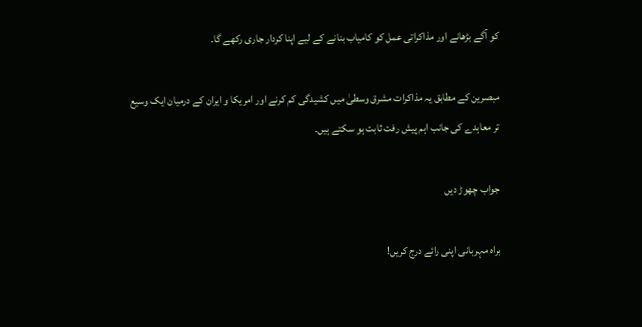کو آگے بڑھانے اور مذاکراتی عمل کو کامیاب بنانے کے لیے اپنا کردار جاری رکھے گا۔

مبصرین کے مطابق یہ مذاکرات مشرق وسطیٰ میں کشیدگی کم کرنے اور امریکا و ایران کے درمیان ایک وسیع تر معاہدے کی جانب اہم پیش رفت ثابت ہو سکتے ہیں۔

جواب چھوڑ دیں

براہ مہربانی اپنی رائے درج کریں!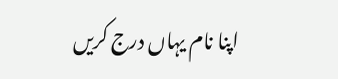اپنا نام یہاں درج کریں